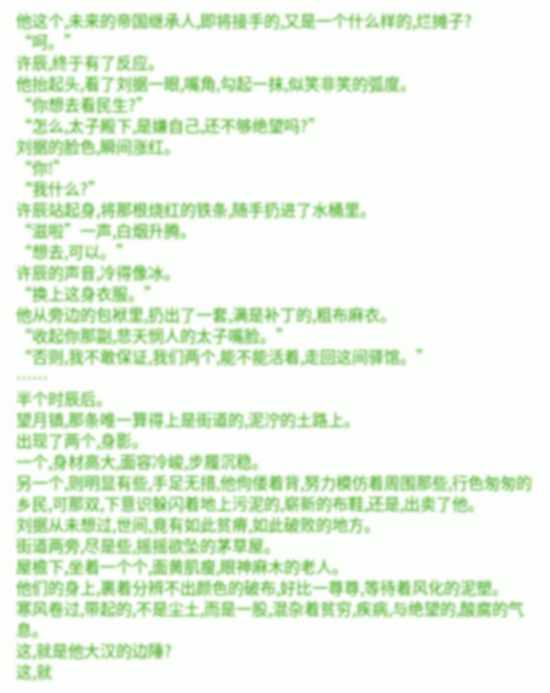他这个,未来的帝国继承人,即将接手的,又是一个什么样的,烂摊子?
“呵。”
许辰,终于有了反应。
他抬起头,看了刘据一眼,嘴角,勾起一抹,似笑非笑的弧度。
“你想去看民生?”
“怎么,太子殿下,是嫌自己,还不够绝望吗?”
刘据的脸色,瞬间涨红。
“你!”
“我什么?”
许辰站起身,将那根烧红的铁条,随手扔进了水桶里。
“滋啦”一声,白烟升腾。
“想去,可以。”
许辰的声音,冷得像冰。
“换上这身衣服。”
他从旁边的包袱里,扔出了一套,满是补丁的,粗布麻衣。
“收起你那副,悲天悯人的太子嘴脸。”
“否则,我不敢保证,我们两个,能不能活着,走回这间驿馆。”
……
半个时辰后。
望月镇,那条唯一算得上是街道的,泥泞的土路上。
出现了两个,身影。
一个,身材高大,面容冷峻,步履沉稳。
另一个,则明显有些,手足无措,他佝偻着背,努力模仿着周围那些,行色匆匆的乡民,可那双,下意识躲闪着地上污泥的,崭新的布鞋,还是,出卖了他。
刘据从未想过,世间,竟有如此贫瘠,如此破败的地方。
街道两旁,尽是些,摇摇欲坠的茅草屋。
屋檐下,坐着一个个,面黄肌瘦,眼神麻木的老人。
他们的身上,裹着分辨不出颜色的破布,好比一尊尊,等待着风化的泥塑。
寒风卷过,带起的,不是尘土,而是一股,混杂着贫穷,疾病,与绝望的,酸腐的气息。
这,就是他大汉的边陲?
这,就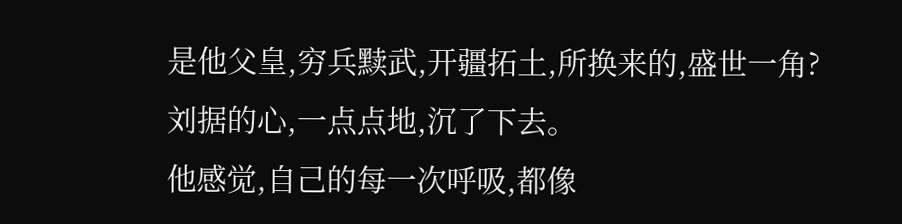是他父皇,穷兵黩武,开疆拓土,所换来的,盛世一角?
刘据的心,一点点地,沉了下去。
他感觉,自己的每一次呼吸,都像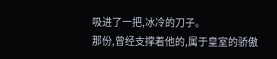吸进了一把,冰冷的刀子。
那份,曾经支撑着他的,属于皇室的骄傲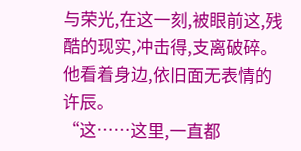与荣光,在这一刻,被眼前这,残酷的现实,冲击得,支离破碎。
他看着身边,依旧面无表情的许辰。
“这……这里,一直都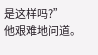是这样吗?”
他艰难地问道。